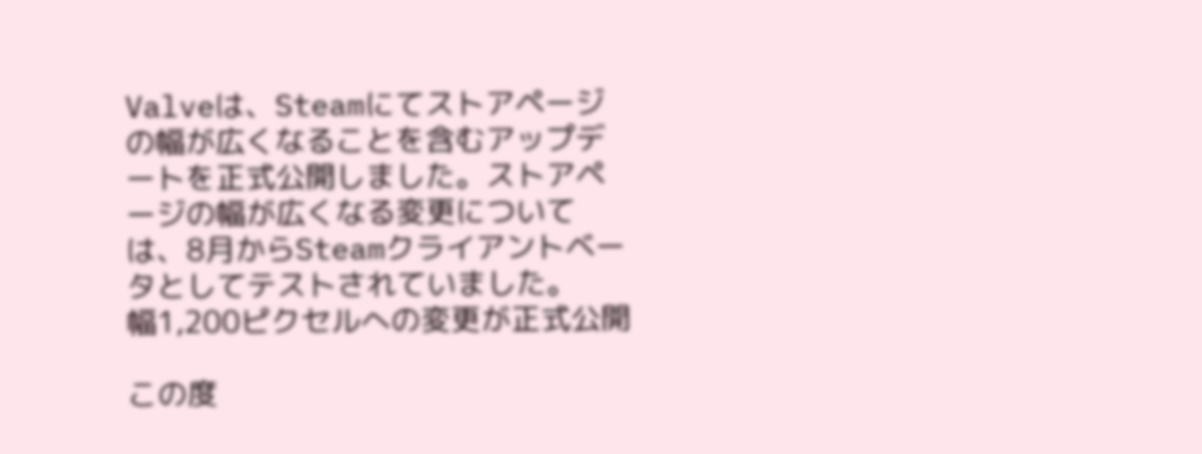Valveは、Steamにてストアページの幅が広くなることを含むアップデートを正式公開しました。ストアページの幅が広くなる変更については、8月からSteamクライアントベータとしてテストされていました。
幅1,200ピクセルへの変更が正式公開

この度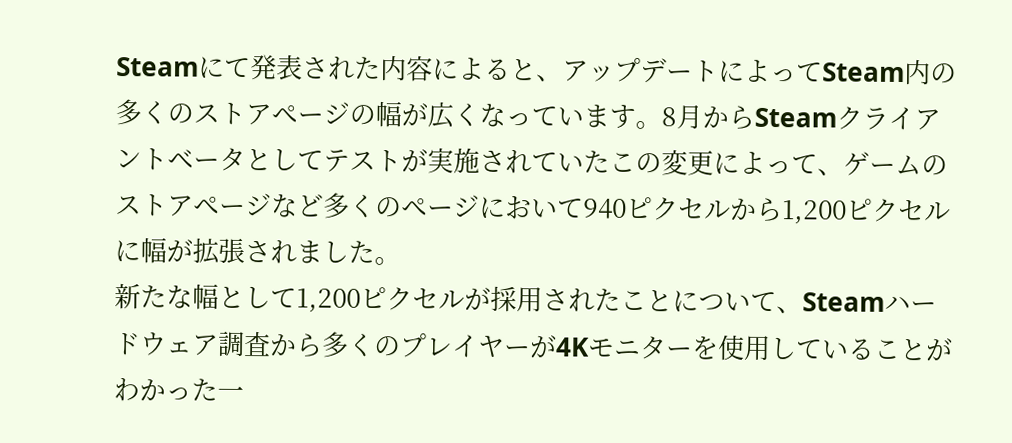Steamにて発表された内容によると、アップデートによってSteam内の多くのストアページの幅が広くなっています。8月からSteamクライアントベータとしてテストが実施されていたこの変更によって、ゲームのストアページなど多くのページにおいて940ピクセルから1,200ピクセルに幅が拡張されました。
新たな幅として1,200ピクセルが採用されたことについて、Steamハードウェア調査から多くのプレイヤーが4Kモニターを使用していることがわかった一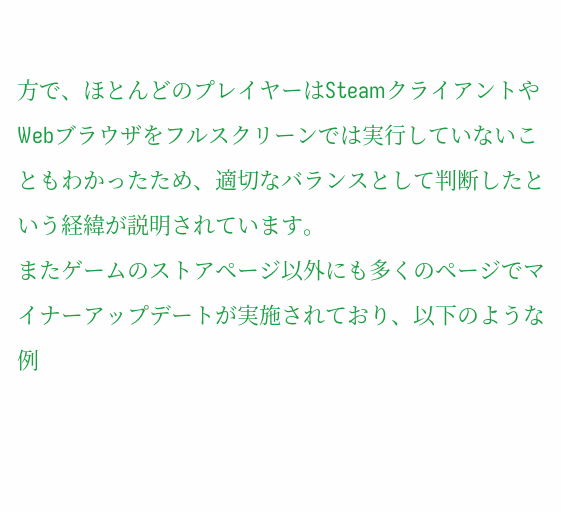方で、ほとんどのプレイヤーはSteamクライアントやWebブラウザをフルスクリーンでは実行していないこともわかったため、適切なバランスとして判断したという経緯が説明されています。
またゲームのストアページ以外にも多くのページでマイナーアップデートが実施されており、以下のような例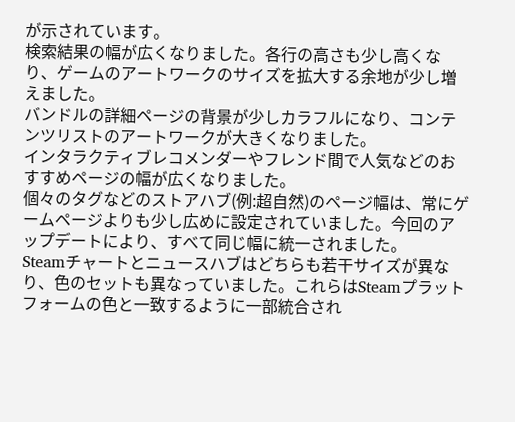が示されています。
検索結果の幅が広くなりました。各行の高さも少し高くなり、ゲームのアートワークのサイズを拡大する余地が少し増えました。
バンドルの詳細ページの背景が少しカラフルになり、コンテンツリストのアートワークが大きくなりました。
インタラクティブレコメンダーやフレンド間で人気などのおすすめページの幅が広くなりました。
個々のタグなどのストアハブ(例:超自然)のページ幅は、常にゲームページよりも少し広めに設定されていました。今回のアップデートにより、すべて同じ幅に統一されました。
Steamチャートとニュースハブはどちらも若干サイズが異なり、色のセットも異なっていました。これらはSteamプラットフォームの色と一致するように一部統合され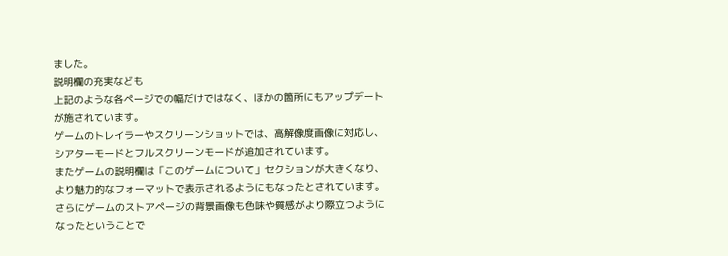ました。
説明欄の充実なども
上記のような各ページでの幅だけではなく、ほかの箇所にもアップデートが施されています。
ゲームのトレイラーやスクリーンショットでは、高解像度画像に対応し、シアターモードとフルスクリーンモードが追加されています。
またゲームの説明欄は「このゲームについて」セクションが大きくなり、より魅力的なフォーマットで表示されるようにもなったとされています。さらにゲームのストアページの背景画像も色味や質感がより際立つようになったということで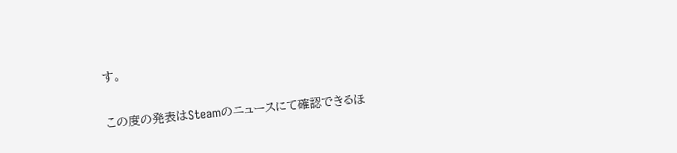す。


この度の発表はSteamのニュースにて確認できるほ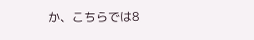か、こちらでは8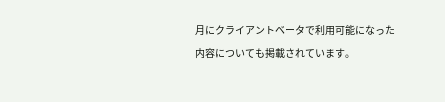月にクライアントベータで利用可能になった内容についても掲載されています。